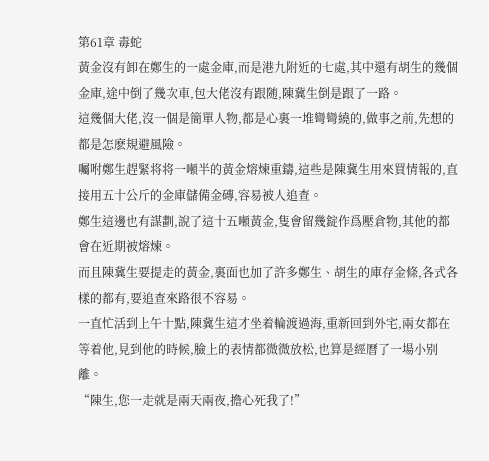第61章 毒蛇
黃金沒有卸在鄭生的一處金庫,而是港九附近的七處,其中還有胡生的幾個金庫,途中倒了幾次車,包大佬沒有跟随,陳冀生倒是跟了一路。
這幾個大佬,沒一個是簡單人物,都是心裏一堆彎彎繞的,做事之前,先想的都是怎麽規避風險。
囑咐鄭生趕緊将将一噸半的黃金熔煉重鑄,這些是陳冀生用來買情報的,直接用五十公斤的金庫儲備金磚,容易被人追查。
鄭生這邊也有謀劃,說了這十五噸黃金,隻會留幾錠作爲壓倉物,其他的都會在近期被熔煉。
而且陳冀生要提走的黃金,裏面也加了許多鄭生、胡生的庫存金條,各式各樣的都有,要追查來路很不容易。
一直忙活到上午十點,陳冀生這才坐着輪渡過海,重新回到外宅,兩女都在等着他,見到他的時候,臉上的表情都微微放松,也算是經曆了一場小别離。
“陳生,您一走就是兩天兩夜,擔心死我了!”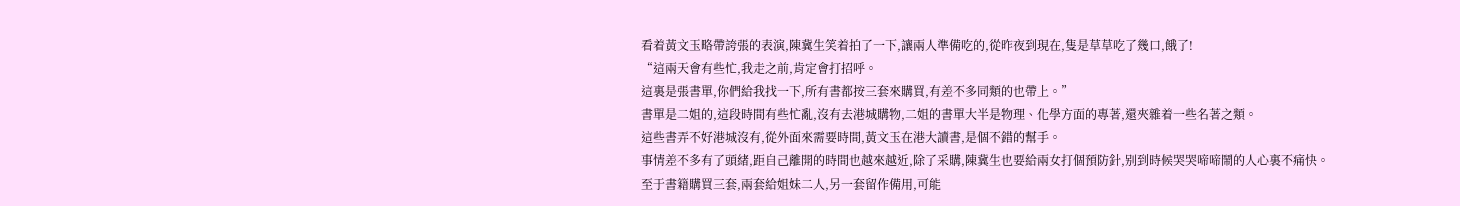看着黃文玉略帶誇張的表演,陳冀生笑着拍了一下,讓兩人準備吃的,從昨夜到現在,隻是草草吃了幾口,餓了!
“這兩天會有些忙,我走之前,肯定會打招呼。
這裏是張書單,你們給我找一下,所有書都按三套來購買,有差不多同類的也帶上。”
書單是二姐的,這段時間有些忙亂,沒有去港城購物,二姐的書單大半是物理、化學方面的專著,還夾雜着一些名著之類。
這些書弄不好港城沒有,從外面來需要時間,黃文玉在港大讀書,是個不錯的幫手。
事情差不多有了頭緒,距自己離開的時間也越來越近,除了采購,陳冀生也要給兩女打個預防針,别到時候哭哭啼啼鬧的人心裏不痛快。
至于書籍購買三套,兩套給姐妹二人,另一套留作備用,可能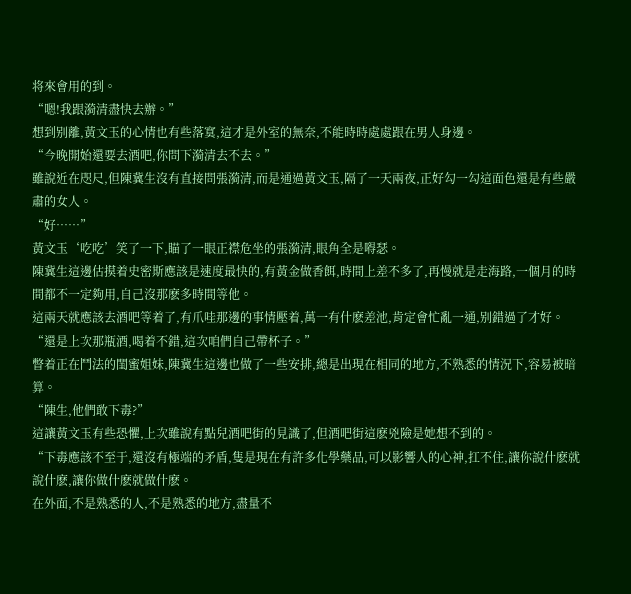将來會用的到。
“嗯!我跟漪清盡快去辦。”
想到别離,黃文玉的心情也有些落寞,這才是外室的無奈,不能時時處處跟在男人身邊。
“今晚開始還要去酒吧,你問下漪清去不去。”
雖說近在咫尺,但陳冀生沒有直接問張漪清,而是通過黃文玉,隔了一天兩夜,正好勾一勾這面色還是有些嚴肅的女人。
“好……”
黃文玉‘吃吃’笑了一下,瞄了一眼正襟危坐的張漪清,眼角全是嘚瑟。
陳冀生這邊估摸着史密斯應該是速度最快的,有黃金做香餌,時間上差不多了,再慢就是走海路,一個月的時間都不一定夠用,自己沒那麽多時間等他。
這兩天就應該去酒吧等着了,有爪哇那邊的事情壓着,萬一有什麽差池,肯定會忙亂一通,别錯過了才好。
“還是上次那瓶酒,喝着不錯,這次咱們自己帶杯子。”
瞥着正在鬥法的閨蜜姐妹,陳冀生這邊也做了一些安排,總是出現在相同的地方,不熟悉的情況下,容易被暗算。
“陳生,他們敢下毒?”
這讓黃文玉有些恐懼,上次雖說有點兒酒吧街的見識了,但酒吧街這麽兇險是她想不到的。
“下毒應該不至于,還沒有極端的矛盾,隻是現在有許多化學藥品,可以影響人的心神,扛不住,讓你說什麽就說什麽,讓你做什麽就做什麽。
在外面,不是熟悉的人,不是熟悉的地方,盡量不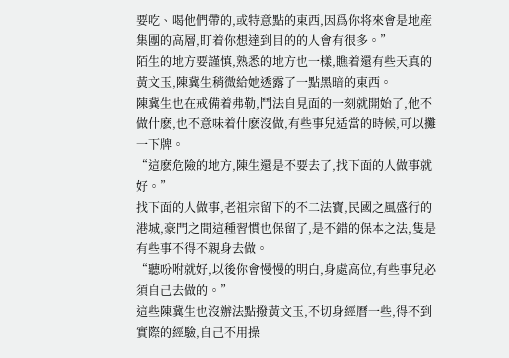要吃、喝他們帶的,或特意點的東西,因爲你将來會是地産集團的高層,盯着你想達到目的的人會有很多。”
陌生的地方要謹慎,熟悉的地方也一樣,瞧着還有些天真的黃文玉,陳冀生稍微給她透露了一點黑暗的東西。
陳冀生也在戒備着弗勒,鬥法自見面的一刻就開始了,他不做什麽,也不意味着什麽沒做,有些事兒适當的時候,可以攤一下牌。
“這麽危險的地方,陳生還是不要去了,找下面的人做事就好。”
找下面的人做事,老祖宗留下的不二法寶,民國之風盛行的港城,豪門之間這種習慣也保留了,是不錯的保本之法,隻是有些事不得不親身去做。
“聽吩咐就好,以後你會慢慢的明白,身處高位,有些事兒必須自己去做的。”
這些陳冀生也沒辦法點撥黃文玉,不切身經曆一些,得不到實際的經驗,自己不用操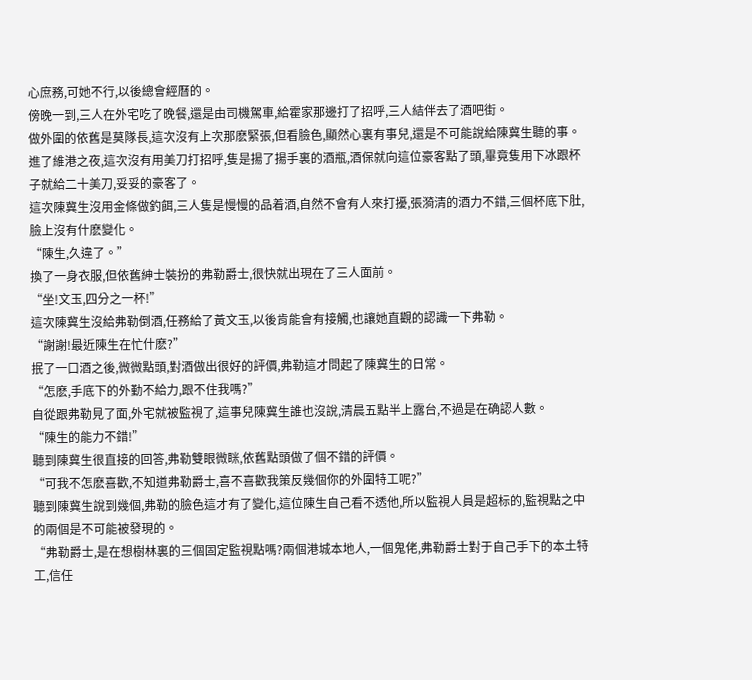心庶務,可她不行,以後總會經曆的。
傍晚一到,三人在外宅吃了晚餐,還是由司機駕車,給霍家那邊打了招呼,三人結伴去了酒吧街。
做外圍的依舊是莫隊長,這次沒有上次那麽緊張,但看臉色,顯然心裏有事兒,還是不可能說給陳冀生聽的事。
進了維港之夜,這次沒有用美刀打招呼,隻是揚了揚手裏的酒瓶,酒保就向這位豪客點了頭,畢竟隻用下冰跟杯子就給二十美刀,妥妥的豪客了。
這次陳冀生沒用金條做釣餌,三人隻是慢慢的品着酒,自然不會有人來打擾,張漪清的酒力不錯,三個杯底下肚,臉上沒有什麽變化。
“陳生,久違了。”
換了一身衣服,但依舊紳士裝扮的弗勒爵士,很快就出現在了三人面前。
“坐!文玉,四分之一杯!”
這次陳冀生沒給弗勒倒酒,任務給了黃文玉,以後肯能會有接觸,也讓她直觀的認識一下弗勒。
“謝謝!最近陳生在忙什麽?”
抿了一口酒之後,微微點頭,對酒做出很好的評價,弗勒這才問起了陳冀生的日常。
“怎麽,手底下的外勤不給力,跟不住我嗎?”
自從跟弗勒見了面,外宅就被監視了,這事兒陳冀生誰也沒說,清晨五點半上露台,不過是在确認人數。
“陳生的能力不錯!”
聽到陳冀生很直接的回答,弗勒雙眼微眯,依舊點頭做了個不錯的評價。
“可我不怎麽喜歡,不知道弗勒爵士,喜不喜歡我策反幾個你的外圍特工呢?”
聽到陳冀生說到幾個,弗勒的臉色這才有了變化,這位陳生自己看不透他,所以監視人員是超标的,監視點之中的兩個是不可能被發現的。
“弗勒爵士,是在想樹林裏的三個固定監視點嗎?兩個港城本地人,一個鬼佬,弗勒爵士對于自己手下的本土特工,信任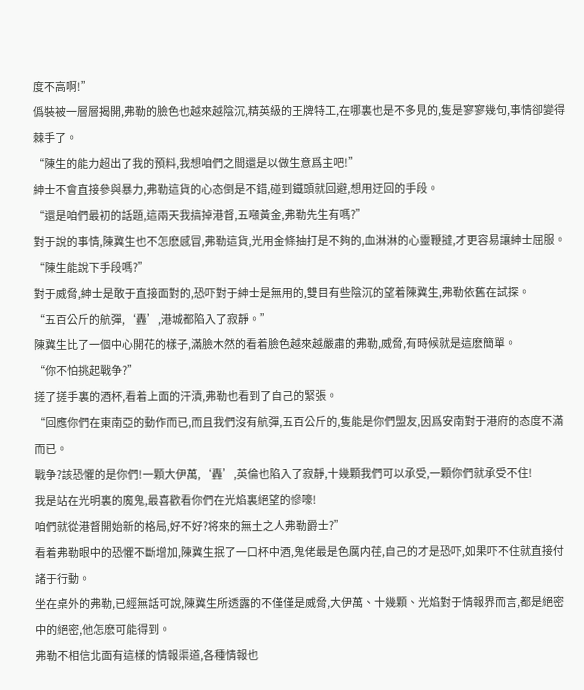度不高啊!”
僞裝被一層層揭開,弗勒的臉色也越來越陰沉,精英級的王牌特工,在哪裏也是不多見的,隻是寥寥幾句,事情卻變得棘手了。
“陳生的能力超出了我的預料,我想咱們之間還是以做生意爲主吧!”
紳士不會直接參與暴力,弗勒這貨的心态倒是不錯,碰到鐵頭就回避,想用迂回的手段。
“還是咱們最初的話題,這兩天我搞掉港督,五噸黃金,弗勒先生有嗎?”
對于說的事情,陳冀生也不怎麽感冒,弗勒這貨,光用金條抽打是不夠的,血淋淋的心靈鞭撻,才更容易讓紳士屈服。
“陳生能說下手段嗎?”
對于威脅,紳士是敢于直接面對的,恐吓對于紳士是無用的,雙目有些陰沉的望着陳冀生,弗勒依舊在試探。
“五百公斤的航彈,‘轟’,港城都陷入了寂靜。”
陳冀生比了一個中心開花的樣子,滿臉木然的看着臉色越來越嚴肅的弗勒,威脅,有時候就是這麽簡單。
“你不怕挑起戰争?”
搓了搓手裏的酒杯,看着上面的汗漬,弗勒也看到了自己的緊張。
“回應你們在東南亞的動作而已,而且我們沒有航彈,五百公斤的,隻能是你們盟友,因爲安南對于港府的态度不滿而已。
戰争?該恐懼的是你們!一顆大伊萬,‘轟’,英倫也陷入了寂靜,十幾顆我們可以承受,一顆你們就承受不住!
我是站在光明裏的魔鬼,最喜歡看你們在光焰裏絕望的慘嚎!
咱們就從港督開始新的格局,好不好?将來的無土之人弗勒爵士?”
看着弗勒眼中的恐懼不斷增加,陳冀生抿了一口杯中酒,鬼佬最是色厲内荏,自己的才是恐吓,如果吓不住就直接付諸于行動。
坐在桌外的弗勒,已經無話可說,陳冀生所透露的不僅僅是威脅,大伊萬、十幾顆、光焰對于情報界而言,都是絕密中的絕密,他怎麽可能得到。
弗勒不相信北面有這樣的情報渠道,各種情報也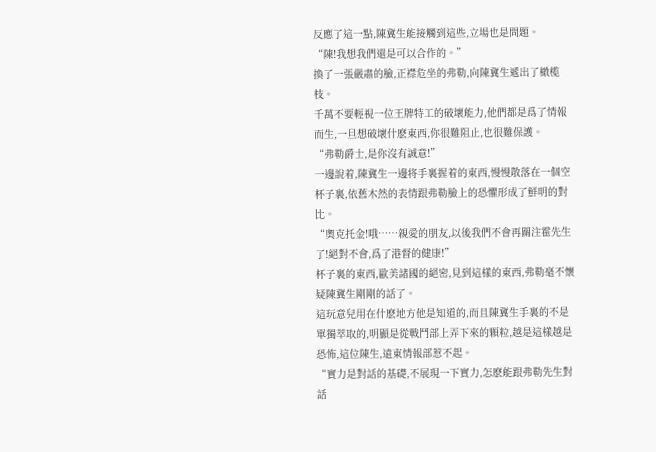反應了這一點,陳冀生能接觸到這些,立場也是問題。
“陳!我想我們還是可以合作的。”
換了一張嚴肅的臉,正襟危坐的弗勒,向陳冀生遞出了橄榄枝。
千萬不要輕視一位王牌特工的破壞能力,他們都是爲了情報而生,一旦想破壞什麽東西,你很難阻止,也很難保護。
“弗勒爵士,是你沒有誠意!”
一邊說着,陳冀生一邊将手裏握着的東西,慢慢散落在一個空杯子裏,依舊木然的表情跟弗勒臉上的恐懼形成了鮮明的對比。
“奧克托金!哦……親愛的朋友,以後我們不會再關注霍先生了!絕對不會,爲了港督的健康!”
杯子裏的東西,歐美諸國的絕密,見到這樣的東西,弗勒毫不懷疑陳冀生剛剛的話了。
這玩意兒用在什麽地方他是知道的,而且陳冀生手裏的不是單獨萃取的,明顯是從戰鬥部上弄下來的顆粒,越是這樣越是恐怖,這位陳生,遠東情報部惹不起。
“實力是對話的基礎,不展現一下實力,怎麽能跟弗勒先生對話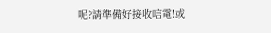呢?請準備好接收唁電!或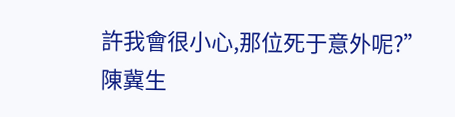許我會很小心,那位死于意外呢?”
陳冀生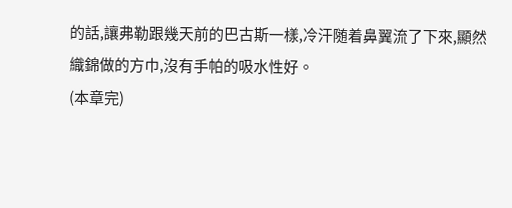的話,讓弗勒跟幾天前的巴古斯一樣,冷汗随着鼻翼流了下來,顯然織錦做的方巾,沒有手帕的吸水性好。
(本章完)